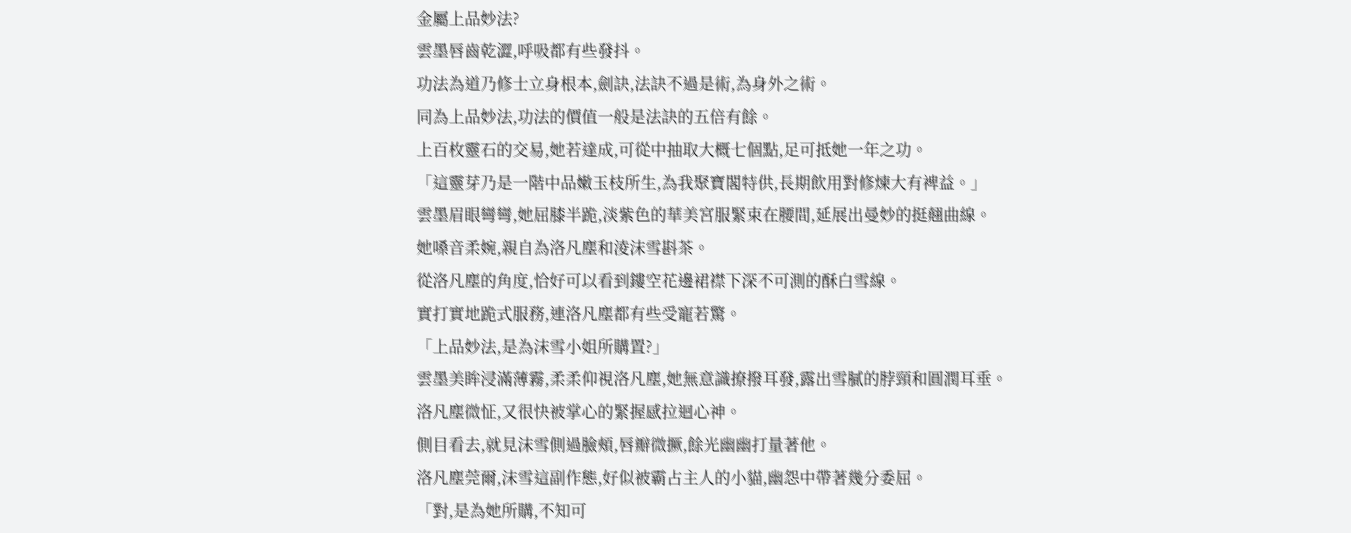金屬上品妙法?
雲墨唇齒乾澀,呼吸都有些發抖。
功法為道乃修士立身根本,劍訣,法訣不過是術,為身外之術。
同為上品妙法,功法的價值一般是法訣的五倍有餘。
上百枚靈石的交易,她若達成,可從中抽取大概七個點,足可抵她一年之功。
「這靈芽乃是一階中品嫩玉枝所生,為我聚寶閣特供,長期飲用對修煉大有裨益。」
雲墨眉眼彎彎,她屈膝半跪,淡紫色的華美宮服緊束在腰間,延展出曼妙的挺翹曲線。
她嗓音柔婉,親自為洛凡塵和淩沫雪斟茶。
從洛凡塵的角度,恰好可以看到鏤空花邊裙襟下深不可測的酥白雪線。
實打實地跪式服務,連洛凡塵都有些受寵若驚。
「上品妙法,是為沫雪小姐所購置?」
雲墨美眸浸滿薄霧,柔柔仰視洛凡塵,她無意識撩撥耳發,露出雪膩的脖頸和圓潤耳垂。
洛凡塵微怔,又很快被掌心的緊握感拉迴心神。
側目看去,就見沫雪側過臉頰,唇瓣微撅,餘光幽幽打量著他。
洛凡塵莞爾,沫雪這副作態,好似被霸占主人的小貓,幽怨中帶著幾分委屈。
「對,是為她所購,不知可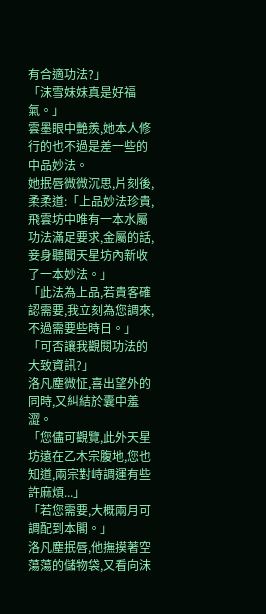有合適功法?」
「沫雪妹妹真是好福氣。」
雲墨眼中艷羨,她本人修行的也不過是差一些的中品妙法。
她抿唇微微沉思,片刻後,柔柔道:「上品妙法珍貴,飛雲坊中唯有一本水屬功法滿足要求,金屬的話,妾身聽聞天星坊內新收了一本妙法。」
「此法為上品,若貴客確認需要,我立刻為您調來,不過需要些時日。」
「可否讓我觀閱功法的大致資訊?」
洛凡塵微怔,喜出望外的同時,又糾結於囊中羞澀。
「您儘可觀覽,此外天星坊遠在乙木宗腹地,您也知道,兩宗對峙調運有些許麻煩...」
「若您需要,大概兩月可調配到本閣。」
洛凡塵抿唇,他撫摸著空蕩蕩的儲物袋,又看向沫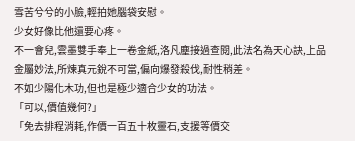雪苦兮兮的小臉,輕拍她腦袋安慰。
少女好像比他還要心疼。
不一會兒,雲墨雙手奉上一卷金紙,洛凡塵接過查閱,此法名為天心訣,上品金屬妙法,所煉真元銳不可當,偏向爆發殺伐,耐性稍差。
不如少陽化木功,但也是極少適合少女的功法。
「可以,價值幾何?」
「免去排程消耗,作價一百五十枚靈石,支援等價交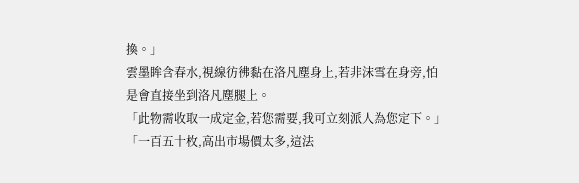換。」
雲墨眸含春水,視線彷彿黏在洛凡塵身上,若非沫雪在身旁,怕是會直接坐到洛凡塵腿上。
「此物需收取一成定金,若您需要,我可立刻派人為您定下。」
「一百五十枚,高出市場價太多,這法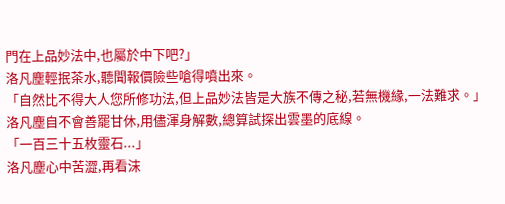門在上品妙法中,也屬於中下吧?」
洛凡塵輕抿茶水,聽聞報價險些嗆得噴出來。
「自然比不得大人您所修功法,但上品妙法皆是大族不傳之秘,若無機緣,一法難求。」
洛凡塵自不會善罷甘休,用儘渾身解數,總算試探出雲墨的底線。
「一百三十五枚靈石...」
洛凡塵心中苦澀,再看沫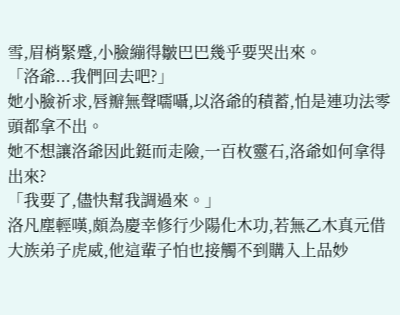雪,眉梢緊蹙,小臉繃得皺巴巴幾乎要哭出來。
「洛爺...我們回去吧?」
她小臉祈求,唇瓣無聲嚅囁,以洛爺的積蓄,怕是連功法零頭都拿不出。
她不想讓洛爺因此鋌而走險,一百枚靈石,洛爺如何拿得出來?
「我要了,儘快幫我調過來。」
洛凡塵輕嘆,頗為慶幸修行少陽化木功,若無乙木真元借大族弟子虎威,他這輩子怕也接觸不到購入上品妙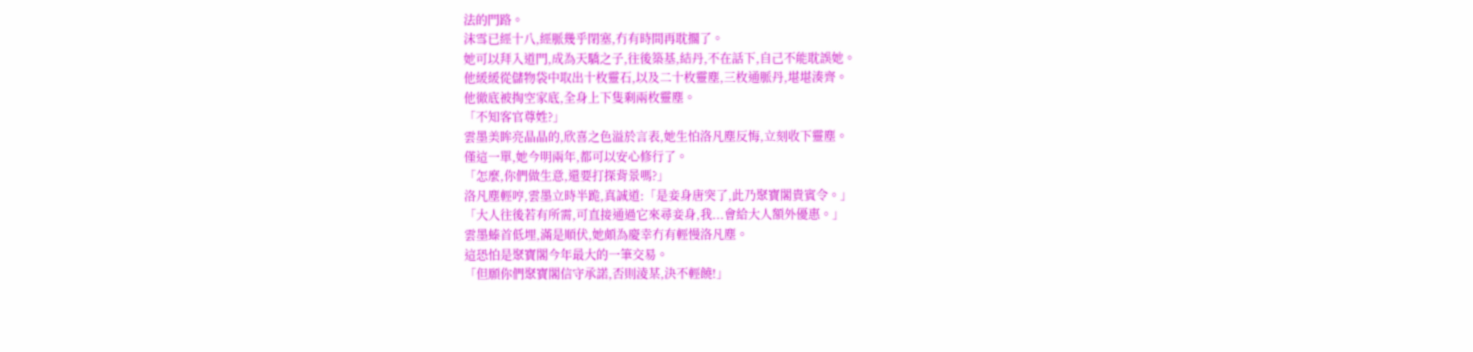法的門路。
沫雪已經十八,經脈幾乎閉塞,冇有時間再耽擱了。
她可以拜入道門,成為天驕之子,往後築基,結丹,不在話下,自己不能耽誤她。
他緩緩從儲物袋中取出十枚靈石,以及二十枚靈塵,三枚通脈丹,堪堪湊齊。
他徹底被掏空家底,全身上下隻剩兩枚靈塵。
「不知客官尊姓?」
雲墨美眸亮晶晶的,欣喜之色溢於言表,她生怕洛凡塵反悔,立刻收下靈塵。
僅這一單,她今明兩年,都可以安心修行了。
「怎麼,你們做生意,還要打探背景嗎?」
洛凡塵輕哼,雲墨立時半跪,真誠道:「是妾身唐突了,此乃聚寶閣貴賓令。」
「大人往後若有所需,可直接通過它來尋妾身,我...會給大人額外優惠。」
雲墨螓首低埋,滿是順伏,她頗為慶幸冇有輕慢洛凡塵。
這恐怕是聚寶閣今年最大的一筆交易。
「但願你們聚寶閣信守承諾,否則淩某,決不輕饒!」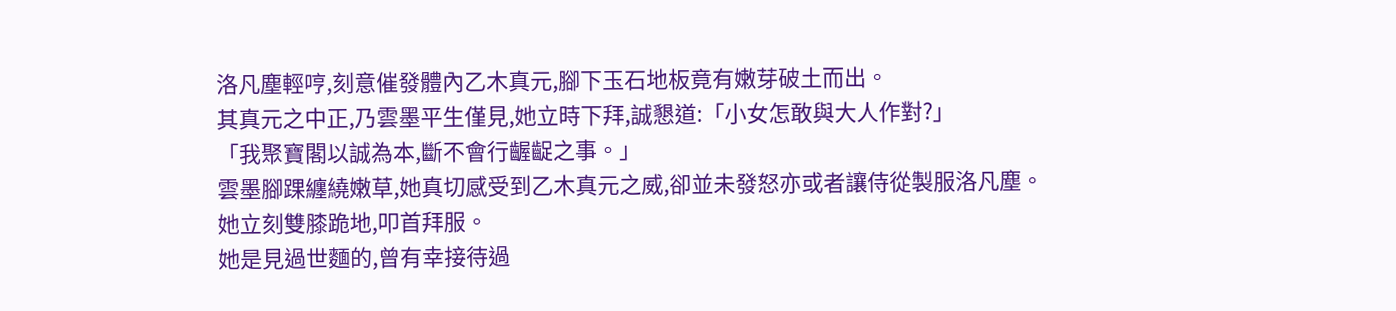洛凡塵輕哼,刻意催發體內乙木真元,腳下玉石地板竟有嫩芽破土而出。
其真元之中正,乃雲墨平生僅見,她立時下拜,誠懇道:「小女怎敢與大人作對?」
「我聚寶閣以誠為本,斷不會行齷齪之事。」
雲墨腳踝纏繞嫩草,她真切感受到乙木真元之威,卻並未發怒亦或者讓侍從製服洛凡塵。
她立刻雙膝跪地,叩首拜服。
她是見過世麵的,曾有幸接待過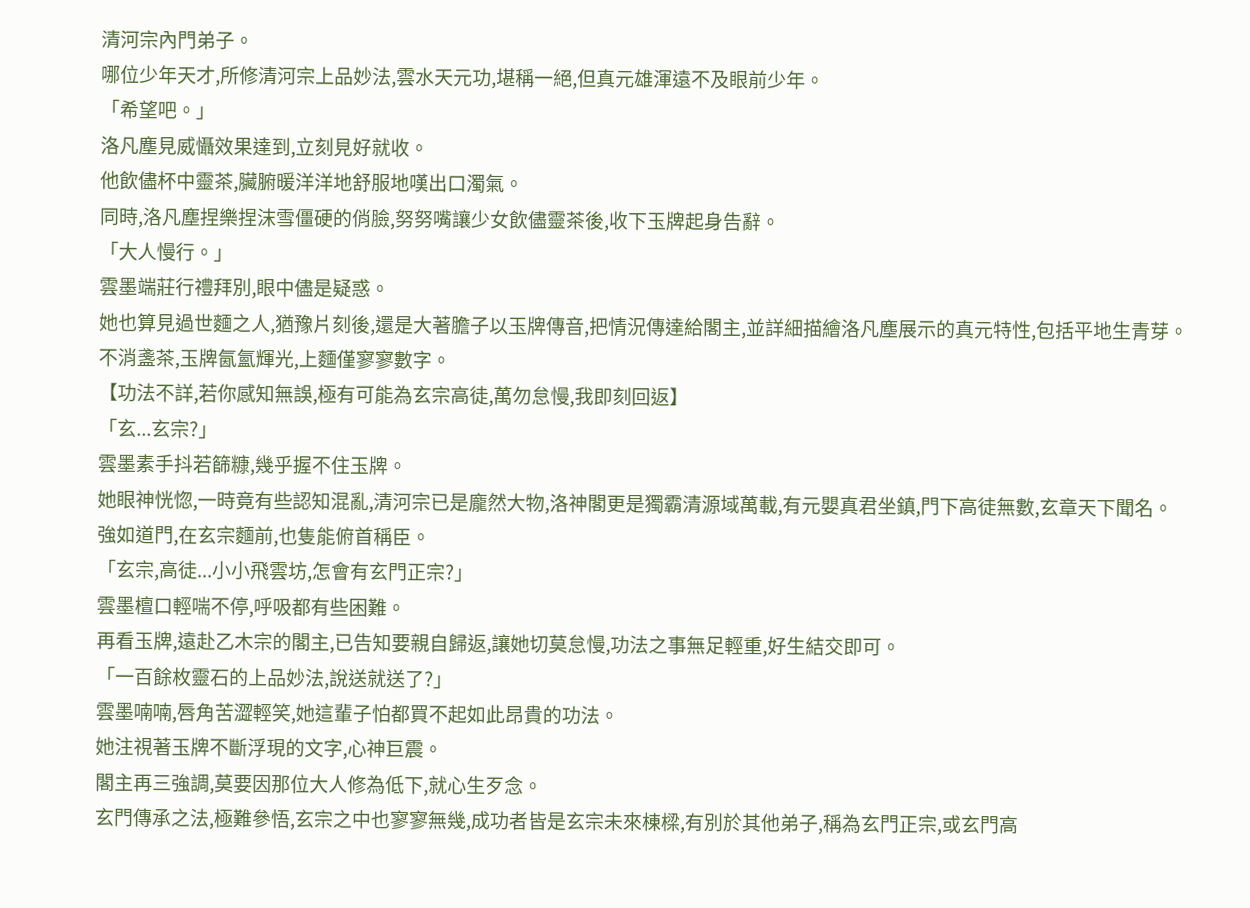清河宗內門弟子。
哪位少年天才,所修清河宗上品妙法,雲水天元功,堪稱一絕,但真元雄渾遠不及眼前少年。
「希望吧。」
洛凡塵見威懾效果達到,立刻見好就收。
他飲儘杯中靈茶,臟腑暖洋洋地舒服地嘆出口濁氣。
同時,洛凡塵捏樂捏沫雪僵硬的俏臉,努努嘴讓少女飲儘靈茶後,收下玉牌起身告辭。
「大人慢行。」
雲墨端莊行禮拜別,眼中儘是疑惑。
她也算見過世麵之人,猶豫片刻後,還是大著膽子以玉牌傳音,把情況傳達給閣主,並詳細描繪洛凡塵展示的真元特性,包括平地生青芽。
不消盞茶,玉牌氤氳輝光,上麵僅寥寥數字。
【功法不詳,若你感知無誤,極有可能為玄宗高徒,萬勿怠慢,我即刻回返】
「玄...玄宗?」
雲墨素手抖若篩糠,幾乎握不住玉牌。
她眼神恍惚,一時竟有些認知混亂,清河宗已是龐然大物,洛神閣更是獨霸清源域萬載,有元嬰真君坐鎮,門下高徒無數,玄章天下聞名。
強如道門,在玄宗麵前,也隻能俯首稱臣。
「玄宗,高徒...小小飛雲坊,怎會有玄門正宗?」
雲墨檀口輕喘不停,呼吸都有些困難。
再看玉牌,遠赴乙木宗的閣主,已告知要親自歸返,讓她切莫怠慢,功法之事無足輕重,好生結交即可。
「一百餘枚靈石的上品妙法,說送就送了?」
雲墨喃喃,唇角苦澀輕笑,她這輩子怕都買不起如此昂貴的功法。
她注視著玉牌不斷浮現的文字,心神巨震。
閣主再三強調,莫要因那位大人修為低下,就心生歹念。
玄門傳承之法,極難參悟,玄宗之中也寥寥無幾,成功者皆是玄宗未來棟樑,有別於其他弟子,稱為玄門正宗,或玄門高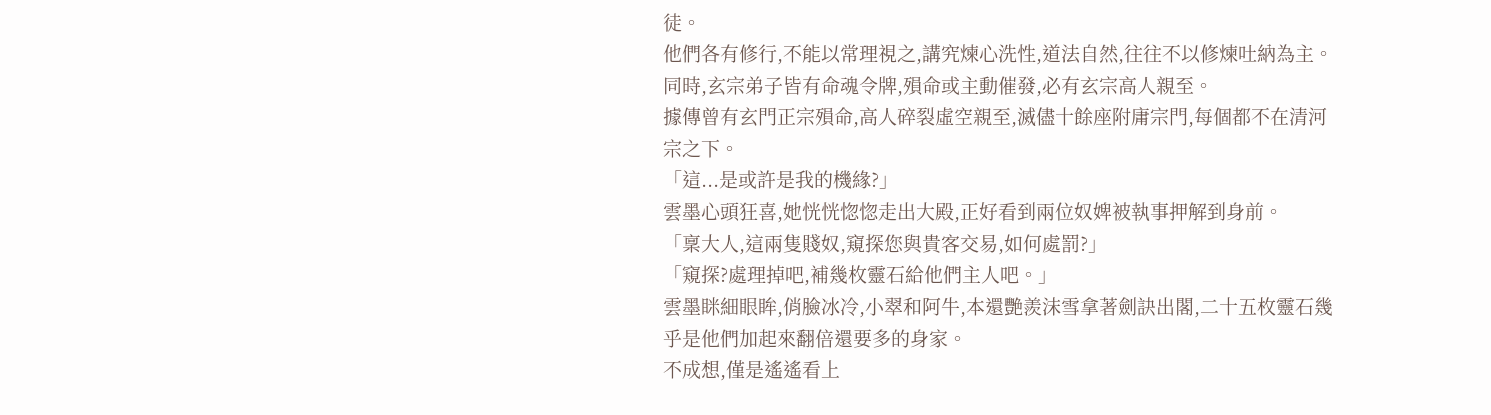徒。
他們各有修行,不能以常理視之,講究煉心洗性,道法自然,往往不以修煉吐納為主。
同時,玄宗弟子皆有命魂令牌,殞命或主動催發,必有玄宗高人親至。
據傳曾有玄門正宗殞命,高人碎裂虛空親至,滅儘十餘座附庸宗門,每個都不在清河宗之下。
「這...是或許是我的機緣?」
雲墨心頭狂喜,她恍恍惚惚走出大殿,正好看到兩位奴婢被執事押解到身前。
「稟大人,這兩隻賤奴,窺探您與貴客交易,如何處罰?」
「窺探?處理掉吧,補幾枚靈石給他們主人吧。」
雲墨眯細眼眸,俏臉冰冷,小翠和阿牛,本還艷羨沫雪拿著劍訣出閣,二十五枚靈石幾乎是他們加起來翻倍還要多的身家。
不成想,僅是遙遙看上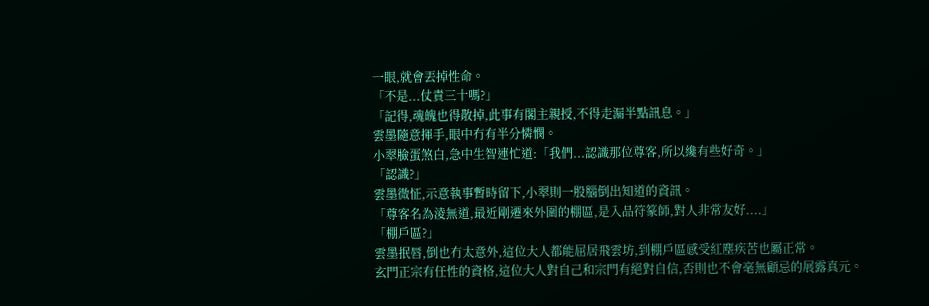一眼,就會丟掉性命。
「不是...仗責三十嗎?」
「記得,魂魄也得散掉,此事有閣主親授,不得走漏半點訊息。」
雲墨隨意揮手,眼中冇有半分憐憫。
小翠臉蛋煞白,急中生智連忙道:「我們...認識那位尊客,所以纔有些好奇。」
「認識?」
雲墨微怔,示意執事暫時留下,小翠則一股腦倒出知道的資訊。
「尊客名為淩無道,最近剛遷來外圍的棚區,是入品符篆師,對人非常友好....」
「棚戶區?」
雲墨抿唇,倒也冇太意外,這位大人都能屈居飛雲坊,到棚戶區感受紅塵疾苦也屬正常。
玄門正宗有任性的資格,這位大人對自己和宗門有絕對自信,否則也不會毫無顧忌的展露真元。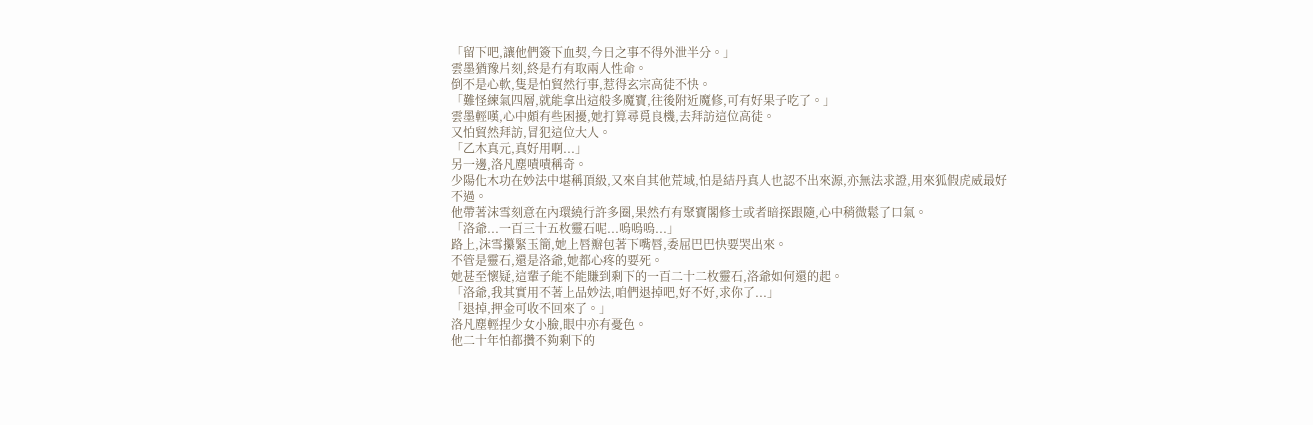「留下吧,讓他們簽下血契,今日之事不得外泄半分。」
雲墨猶豫片刻,終是冇有取兩人性命。
倒不是心軟,隻是怕貿然行事,惹得玄宗高徒不快。
「難怪練氣四層,就能拿出這般多魔寶,往後附近魔修,可有好果子吃了。」
雲墨輕嘆,心中頗有些困擾,她打算尋覓良機,去拜訪這位高徒。
又怕貿然拜訪,冒犯這位大人。
「乙木真元,真好用啊...」
另一邊,洛凡塵嘖嘖稱奇。
少陽化木功在妙法中堪稱頂級,又來自其他荒域,怕是結丹真人也認不出來源,亦無法求證,用來狐假虎威最好不過。
他帶著沫雪刻意在內環繞行許多圈,果然冇有聚寶閣修士或者暗探跟隨,心中稍微鬆了口氣。
「洛爺...一百三十五枚靈石呢...嗚嗚嗚...」
路上,沫雪攥緊玉簡,她上唇瓣包著下嘴唇,委屈巴巴快要哭出來。
不管是靈石,還是洛爺,她都心疼的要死。
她甚至懷疑,這輩子能不能賺到剩下的一百二十二枚靈石,洛爺如何還的起。
「洛爺,我其實用不著上品妙法,咱們退掉吧,好不好,求你了...」
「退掉,押金可收不回來了。」
洛凡塵輕捏少女小臉,眼中亦有憂色。
他二十年怕都攢不夠剩下的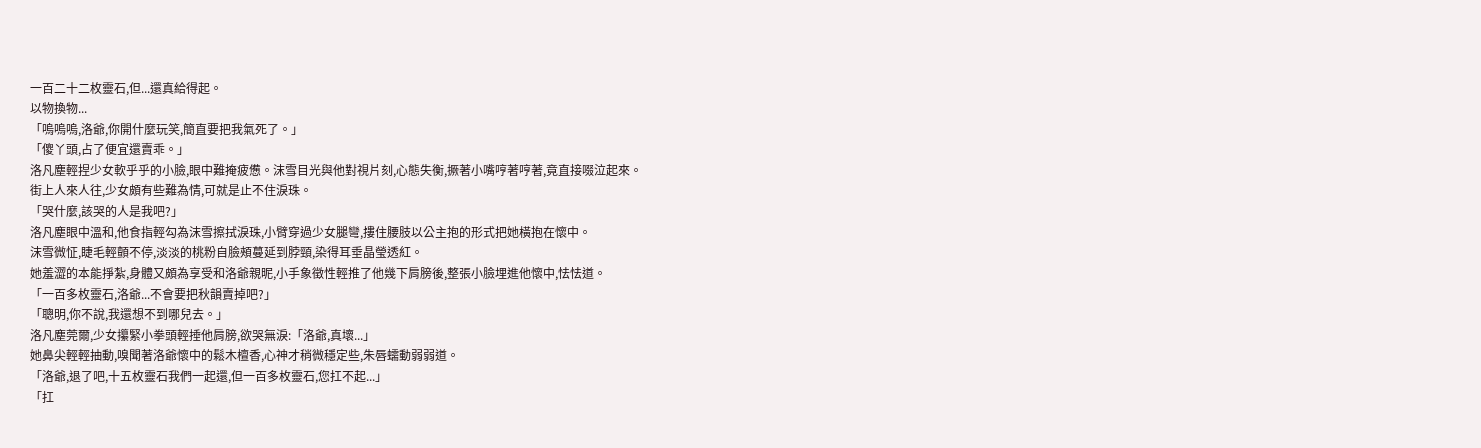一百二十二枚靈石,但...還真給得起。
以物換物...
「嗚嗚嗚,洛爺,你開什麼玩笑,簡直要把我氣死了。」
「傻丫頭,占了便宜還賣乖。」
洛凡塵輕捏少女軟乎乎的小臉,眼中難掩疲憊。沫雪目光與他對視片刻,心態失衡,撅著小嘴哼著哼著,竟直接啜泣起來。
街上人來人往,少女頗有些難為情,可就是止不住淚珠。
「哭什麼,該哭的人是我吧?」
洛凡塵眼中溫和,他食指輕勾為沫雪擦拭淚珠,小臂穿過少女腿彎,摟住腰肢以公主抱的形式把她橫抱在懷中。
沫雪微怔,睫毛輕顫不停,淡淡的桃粉自臉頰蔓延到脖頸,染得耳垂晶瑩透紅。
她羞澀的本能掙紮,身體又頗為享受和洛爺親昵,小手象徵性輕推了他幾下肩膀後,整張小臉埋進他懷中,怯怯道。
「一百多枚靈石,洛爺...不會要把秋韻賣掉吧?」
「聰明,你不說,我還想不到哪兒去。」
洛凡塵莞爾,少女攥緊小拳頭輕捶他肩膀,欲哭無淚:「洛爺,真壞...」
她鼻尖輕輕抽動,嗅聞著洛爺懷中的鬆木檀香,心神才稍微穩定些,朱唇蠕動弱弱道。
「洛爺,退了吧,十五枚靈石我們一起還,但一百多枚靈石,您扛不起...」
「扛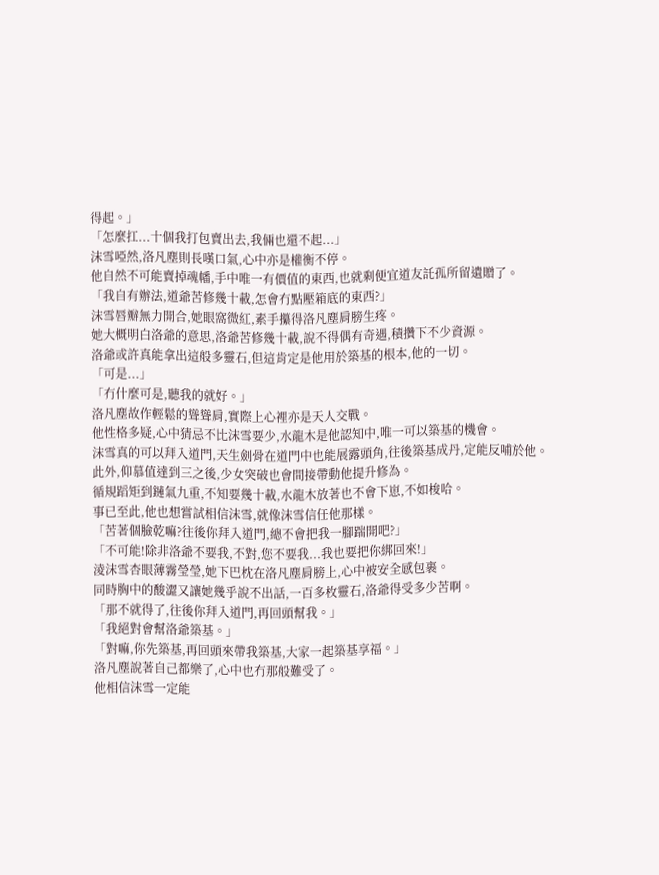得起。」
「怎麼扛...十個我打包賣出去,我倆也還不起...」
沫雪啞然,洛凡塵則長嘆口氣,心中亦是權衡不停。
他自然不可能賣掉魂幡,手中唯一有價值的東西,也就剩便宜道友託孤所留遺贈了。
「我自有辦法,道爺苦修幾十載,怎會冇點壓箱底的東西?」
沫雪唇瓣無力開合,她眼窩微紅,素手攥得洛凡塵肩膀生疼。
她大概明白洛爺的意思,洛爺苦修幾十載,說不得偶有奇遇,積攢下不少資源。
洛爺或許真能拿出這般多靈石,但這肯定是他用於築基的根本,他的一切。
「可是...」
「冇什麼可是,聽我的就好。」
洛凡塵故作輕鬆的聳聳肩,實際上心裡亦是天人交戰。
他性格多疑,心中猜忌不比沫雪要少,水龍木是他認知中,唯一可以築基的機會。
沫雪真的可以拜入道門,天生劍骨在道門中也能展露頭角,往後築基成丹,定能反哺於他。
此外,仰慕值達到三之後,少女突破也會間接帶動他提升修為。
循規蹈矩到鏈氣九重,不知要幾十載,水龍木放著也不會下崽,不如梭哈。
事已至此,他也想嘗試相信沫雪,就像沫雪信任他那樣。
「苦著個臉乾嘛?往後你拜入道門,總不會把我一腳踹開吧?」
「不可能!除非洛爺不要我,不對,您不要我...我也要把你綁回來!」
淩沫雪杏眼薄霧瑩瑩,她下巴枕在洛凡塵肩膀上,心中被安全感包裹。
同時胸中的酸澀又讓她幾乎說不出話,一百多枚靈石,洛爺得受多少苦啊。
「那不就得了,往後你拜入道門,再回頭幫我。」
「我絕對會幫洛爺築基。」
「對嘛,你先築基,再回頭來帶我築基,大家一起築基享福。」
洛凡塵說著自己都樂了,心中也冇那般難受了。
他相信沫雪一定能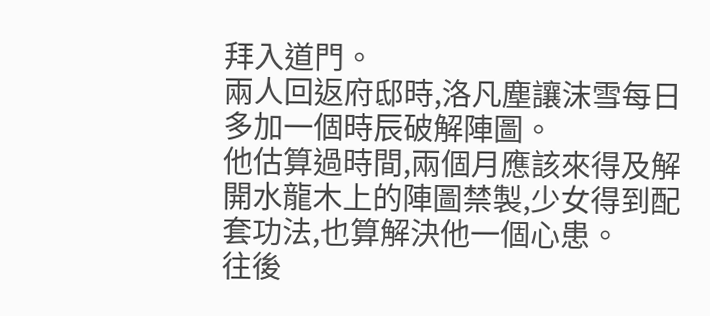拜入道門。
兩人回返府邸時,洛凡塵讓沫雪每日多加一個時辰破解陣圖。
他估算過時間,兩個月應該來得及解開水龍木上的陣圖禁製,少女得到配套功法,也算解決他一個心患。
往後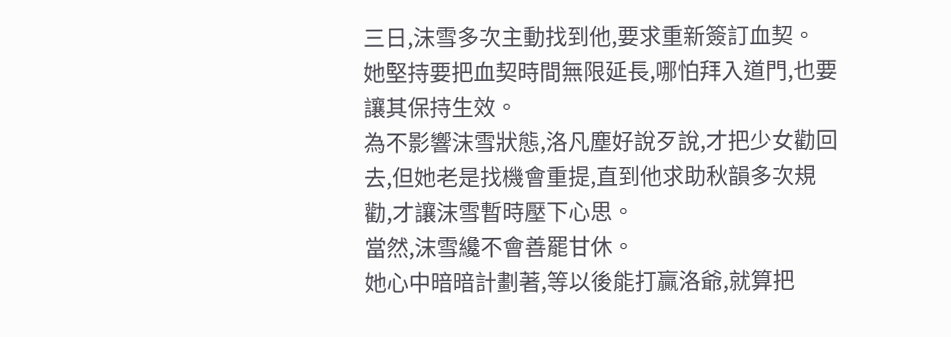三日,沫雪多次主動找到他,要求重新簽訂血契。
她堅持要把血契時間無限延長,哪怕拜入道門,也要讓其保持生效。
為不影響沫雪狀態,洛凡塵好說歹說,才把少女勸回去,但她老是找機會重提,直到他求助秋韻多次規勸,才讓沫雪暫時壓下心思。
當然,沫雪纔不會善罷甘休。
她心中暗暗計劃著,等以後能打贏洛爺,就算把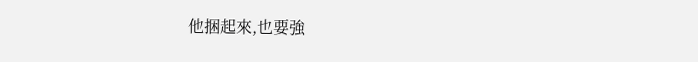他捆起來,也要強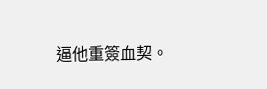逼他重簽血契。